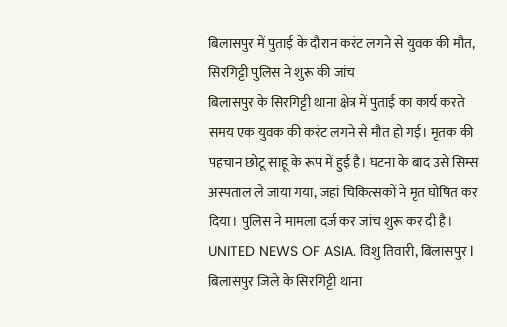बिलासपुर में पुताई के दौरान करंट लगने से युवक की मौत, सिरगिट्टी पुलिस ने शुरू की जांच
बिलासपुर के सिरगिट्टी थाना क्षेत्र में पुताई का कार्य करते समय एक युवक की करंट लगने से मौत हो गई। मृतक की पहचान छोटू साहू के रूप में हुई है। घटना के बाद उसे सिम्स अस्पताल ले जाया गया, जहां चिकित्सकों ने मृत घोषित कर दिया। पुलिस ने मामला दर्ज कर जांच शुरू कर दी है।
UNITED NEWS OF ASIA. विशु तिवारी, बिलासपुर l बिलासपुर जिले के सिरगिट्टी थाना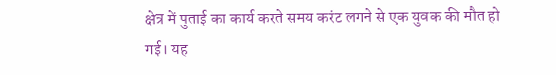क्षेत्र में पुताई का कार्य करते समय करंट लगने से एक युवक की मौत हो गई। यह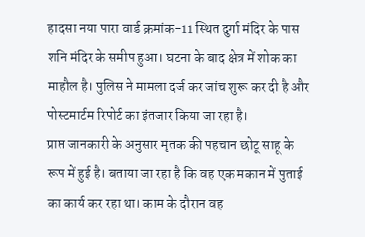हादसा नया पारा वार्ड क्रमांक-11 स्थित दुर्गा मंदिर के पास शनि मंदिर के समीप हुआ। घटना के बाद क्षेत्र में शोक का माहौल है। पुलिस ने मामला दर्ज कर जांच शुरू कर दी है और पोस्टमार्टम रिपोर्ट का इंतजार किया जा रहा है।
प्राप्त जानकारी के अनुसार मृतक की पहचान छोटू साहू के रूप में हुई है। बताया जा रहा है कि वह एक मकान में पुताई का कार्य कर रहा था। काम के दौरान वह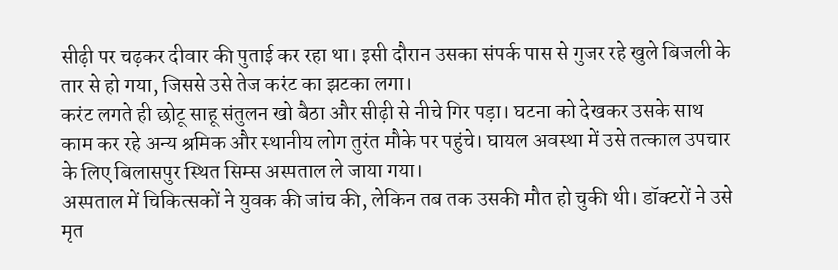सीढ़ी पर चढ़कर दीवार की पुताई कर रहा था। इसी दौरान उसका संपर्क पास से गुजर रहे खुले बिजली के तार से हो गया, जिससे उसे तेज करंट का झटका लगा।
करंट लगते ही छोटू साहू संतुलन खो बैठा और सीढ़ी से नीचे गिर पड़ा। घटना को देखकर उसके साथ काम कर रहे अन्य श्रमिक और स्थानीय लोग तुरंत मौके पर पहुंचे। घायल अवस्था में उसे तत्काल उपचार के लिए बिलासपुर स्थित सिम्स अस्पताल ले जाया गया।
अस्पताल में चिकित्सकों ने युवक की जांच की, लेकिन तब तक उसकी मौत हो चुकी थी। डॉक्टरों ने उसे मृत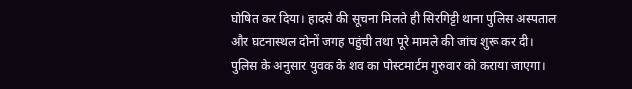घोषित कर दिया। हादसे की सूचना मिलते ही सिरगिट्टी थाना पुलिस अस्पताल और घटनास्थल दोनों जगह पहुंची तथा पूरे मामले की जांच शुरू कर दी।
पुलिस के अनुसार युवक के शव का पोस्टमार्टम गुरुवार को कराया जाएगा।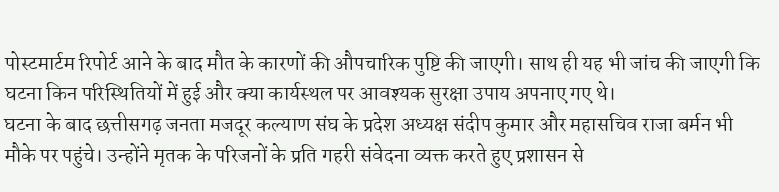पोस्टमार्टम रिपोर्ट आने के बाद मौत के कारणों की औपचारिक पुष्टि की जाएगी। साथ ही यह भी जांच की जाएगी कि घटना किन परिस्थितियों में हुई और क्या कार्यस्थल पर आवश्यक सुरक्षा उपाय अपनाए गए थे।
घटना के बाद छत्तीसगढ़ जनता मजदूर कल्याण संघ के प्रदेश अध्यक्ष संदीप कुमार और महासचिव राजा बर्मन भी मौके पर पहुंचे। उन्होंने मृतक के परिजनों के प्रति गहरी संवेदना व्यक्त करते हुए प्रशासन से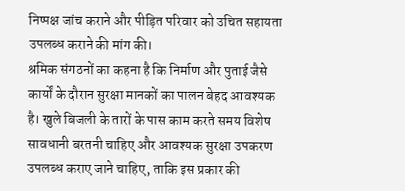निष्पक्ष जांच कराने और पीड़ित परिवार को उचित सहायता उपलब्ध कराने की मांग की।
श्रमिक संगठनों का कहना है कि निर्माण और पुताई जैसे कार्यों के दौरान सुरक्षा मानकों का पालन बेहद आवश्यक है। खुले बिजली के तारों के पास काम करते समय विशेष सावधानी बरतनी चाहिए और आवश्यक सुरक्षा उपकरण उपलब्ध कराए जाने चाहिए, ताकि इस प्रकार की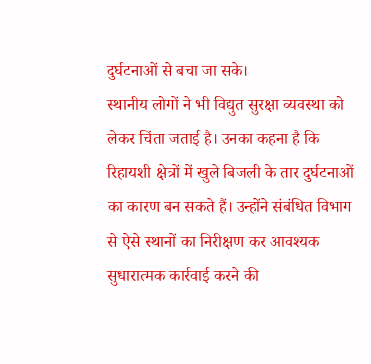दुर्घटनाओं से बचा जा सके।
स्थानीय लोगों ने भी विद्युत सुरक्षा व्यवस्था को लेकर चिंता जताई है। उनका कहना है कि रिहायशी क्षेत्रों में खुले बिजली के तार दुर्घटनाओं का कारण बन सकते हैं। उन्होंने संबंधित विभाग से ऐसे स्थानों का निरीक्षण कर आवश्यक सुधारात्मक कार्रवाई करने की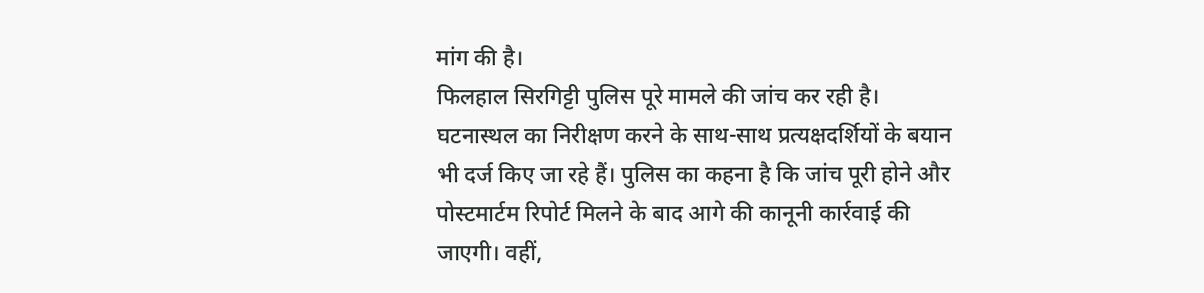मांग की है।
फिलहाल सिरगिट्टी पुलिस पूरे मामले की जांच कर रही है। घटनास्थल का निरीक्षण करने के साथ-साथ प्रत्यक्षदर्शियों के बयान भी दर्ज किए जा रहे हैं। पुलिस का कहना है कि जांच पूरी होने और पोस्टमार्टम रिपोर्ट मिलने के बाद आगे की कानूनी कार्रवाई की जाएगी। वहीं,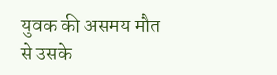युवक की असमय मौत से उसके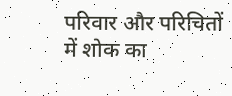परिवार और परिचितों में शोक का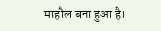माहौल बना हुआ है।